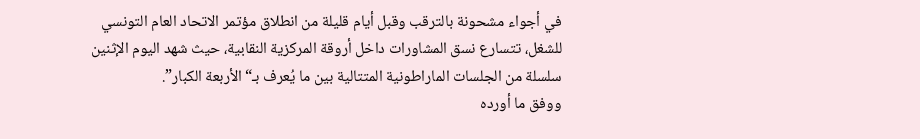في أجواء مشحونة بالترقب وقبل أيام قليلة من انطلاق مؤتمر الاتحاد العام التونسي للشغل، تتسارع نسق المشاورات داخل أروقة المركزية النقابية، حيث شهد اليوم الإثنين سلسلة من الجلسات الماراطونية المتتالية بين ما يُعرف بـ“الأربعة الكبار”.
ووفق ما أورده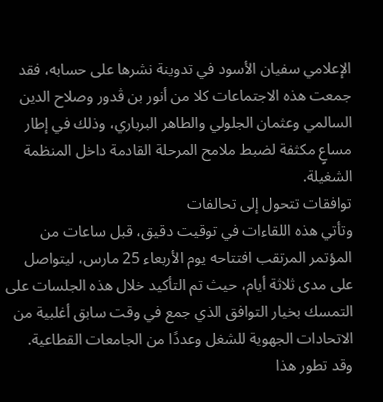الإعلامي سفيان الأسود في تدوينة نشرها على حسابه، فقد جمعت هذه الاجتماعات كلا من أنور بن ڨدور وصلاح الدين السالمي وعثمان الجلولي والطاهر البرباري، وذلك في إطار مساعٍ مكثفة لضبط ملامح المرحلة القادمة داخل المنظمة الشغيلة.
توافقات تتحول إلى تحالفات
وتأتي هذه اللقاءات في توقيت دقيق، قبل ساعات من المؤتمر المرتقب افتتاحه يوم الأربعاء 25 مارس، ليتواصل على مدى ثلاثة أيام، حيث تم التأكيد خلال هذه الجلسات على التمسك بخيار التوافق الذي جمع في وقت سابق أغلبية من الاتحادات الجهوية للشغل وعددًا من الجامعات القطاعية.
وقد تطور هذا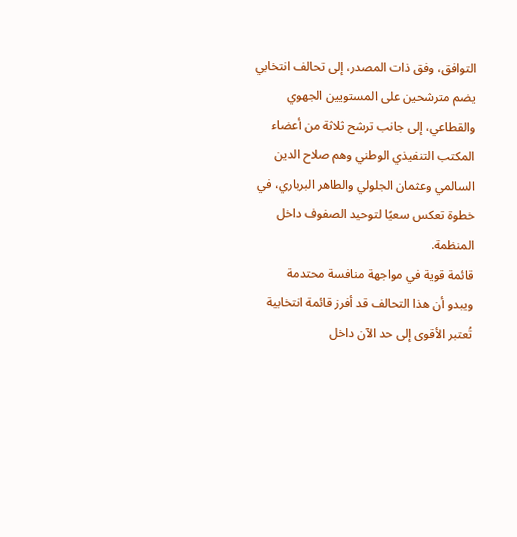التوافق، وفق ذات المصدر، إلى تحالف انتخابي يضم مترشحين على المستويين الجهوي والقطاعي، إلى جانب ترشح ثلاثة من أعضاء المكتب التنفيذي الوطني وهم صلاح الدين السالمي وعثمان الجلولي والطاهر البرباري، في خطوة تعكس سعيًا لتوحيد الصفوف داخل المنظمة.
قائمة قوية في مواجهة منافسة محتدمة
ويبدو أن هذا التحالف قد أفرز قائمة انتخابية تُعتبر الأقوى إلى حد الآن داخل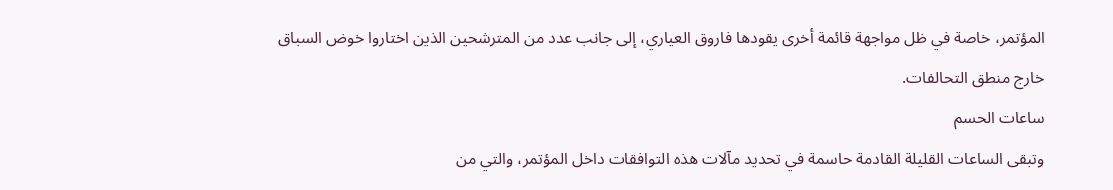المؤتمر، خاصة في ظل مواجهة قائمة أخرى يقودها فاروق العياري، إلى جانب عدد من المترشحين الذين اختاروا خوض السباق خارج منطق التحالفات.
ساعات الحسم
وتبقى الساعات القليلة القادمة حاسمة في تحديد مآلات هذه التوافقات داخل المؤتمر، والتي من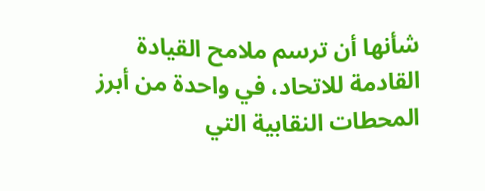شأنها أن ترسم ملامح القيادة القادمة للاتحاد، في واحدة من أبرز المحطات النقابية التي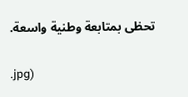تحظى بمتابعة وطنية واسعة.

.jpg)